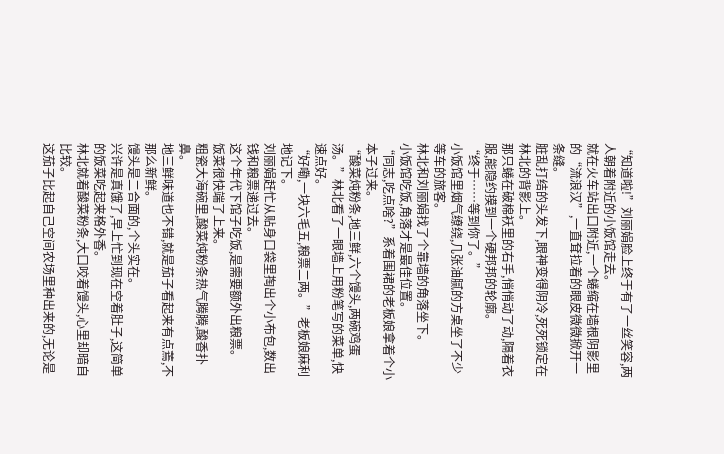“知道啦!”刘丽娟脸上终于有了一丝笑容,两人朝着附近的小饭馆走去。
就在火车站出口附近,一个蜷缩在墙根阴影里的“流浪汉”,一直耷拉着的眼皮微微掀开一条缝。
脏乱打结的头发下,眼神变得阴冷,死死锁定在林北的背影上。
那只蜷在破棉袄里的右手,悄悄动了动,隔着衣服,能隐约摸到一个硬邦邦的轮廓。
“终于……等到你了。”
小饭馆里烟气缭绕,几张油腻的方桌坐了不少等车的旅客。
林北和刘丽娟找了个靠墙的角落坐下。
小饭馆吃饭,角落才是最佳位置。
“同志,吃点啥?”系着围裙的老板娘拿着个小本子过来。
“酸菜炖粉条,地三鲜,六个馒头,两碗鸡蛋汤。”林北看了一眼墙上用粉笔写的菜单,快速点好。
“好嘞,一块六毛五,粮票二两。”老板娘麻利地记下。
刘丽娟赶忙从贴身口袋里掏出个小布包,数出钱和粮票递过去。
这个年代下馆子吃饭,是需要额外出粮票。
饭菜很快端了上来。
粗瓷大海碗里,酸菜炖粉条热气腾腾,酸香扑鼻。
地三鲜味道也不错,就是茄子看起来有点蔫,不那么新鲜。
馒头是二合面的,个头实在。
兴许是真饿了,早上忙到现在空着肚子,这简单的饭菜吃起来格外香。
林北就着酸菜粉条,大口咬着馒头,心里却暗自比较。
这茄子比起自己空间农场里种出来的,无论是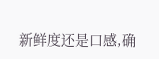新鲜度还是口感,确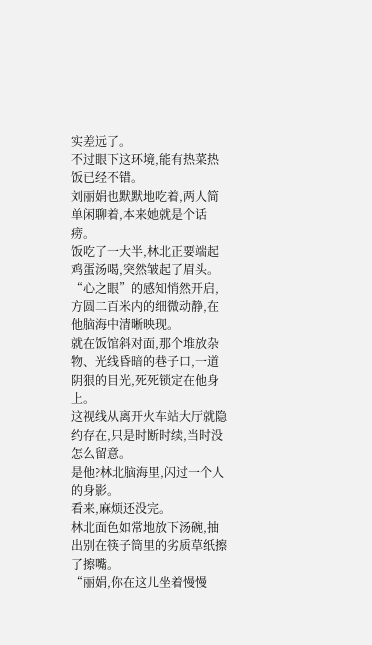实差远了。
不过眼下这环境,能有热菜热饭已经不错。
刘丽娟也默默地吃着,两人简单闲聊着,本来她就是个话痨。
饭吃了一大半,林北正要端起鸡蛋汤喝,突然皱起了眉头。
“心之眼”的感知悄然开启,方圆二百米内的细微动静,在他脑海中清晰映现。
就在饭馆斜对面,那个堆放杂物、光线昏暗的巷子口,一道阴狠的目光,死死锁定在他身上。
这视线从离开火车站大厅就隐约存在,只是时断时续,当时没怎么留意。
是他?林北脑海里,闪过一个人的身影。
看来,麻烦还没完。
林北面色如常地放下汤碗,抽出别在筷子筒里的劣质草纸擦了擦嘴。
“丽娟,你在这儿坐着慢慢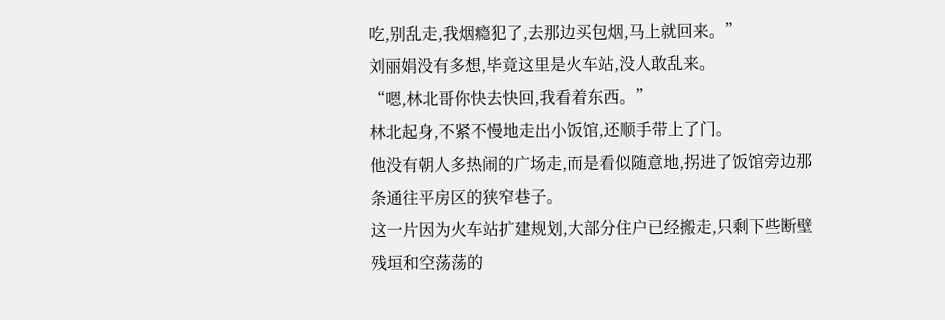吃,别乱走,我烟瘾犯了,去那边买包烟,马上就回来。”
刘丽娟没有多想,毕竟这里是火车站,没人敢乱来。
“嗯,林北哥你快去快回,我看着东西。”
林北起身,不紧不慢地走出小饭馆,还顺手带上了门。
他没有朝人多热闹的广场走,而是看似随意地,拐进了饭馆旁边那条通往平房区的狭窄巷子。
这一片因为火车站扩建规划,大部分住户已经搬走,只剩下些断壁残垣和空荡荡的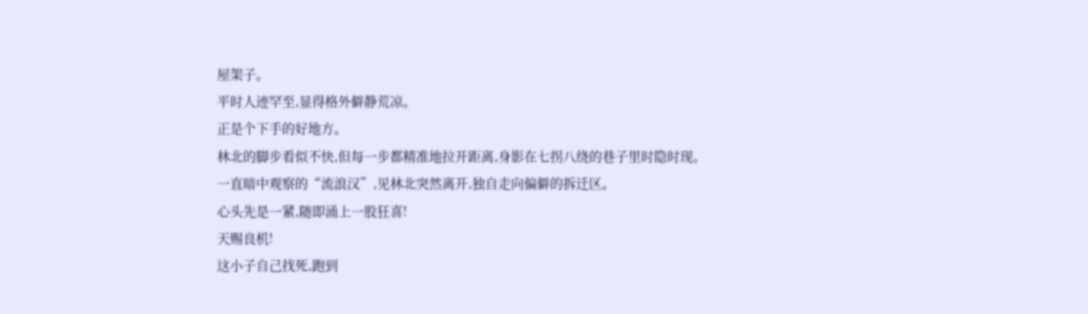屋架子。
平时人迹罕至,显得格外僻静荒凉。
正是个下手的好地方。
林北的脚步看似不快,但每一步都精准地拉开距离,身影在七拐八绕的巷子里时隐时现。
一直暗中观察的“流浪汉”,见林北突然离开,独自走向偏僻的拆迁区。
心头先是一紧,随即涌上一股狂喜!
天赐良机!
这小子自己找死,跑到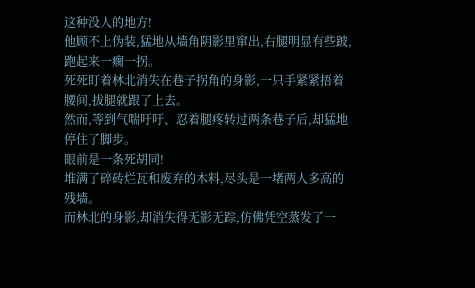这种没人的地方!
他顾不上伪装,猛地从墙角阴影里窜出,右腿明显有些跛,跑起来一瘸一拐。
死死盯着林北消失在巷子拐角的身影,一只手紧紧捂着腰间,拔腿就跟了上去。
然而,等到气喘吁吁、忍着腿疼转过两条巷子后,却猛地停住了脚步。
眼前是一条死胡同!
堆满了碎砖烂瓦和废弃的木料,尽头是一堵两人多高的残墙。
而林北的身影,却消失得无影无踪,仿佛凭空蒸发了一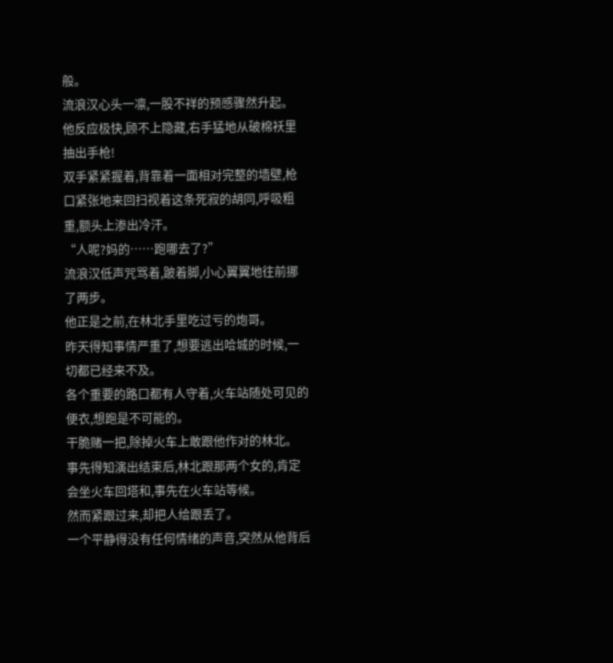般。
流浪汉心头一凛,一股不祥的预感骤然升起。
他反应极快,顾不上隐藏,右手猛地从破棉袄里抽出手枪!
双手紧紧握着,背靠着一面相对完整的墙壁,枪口紧张地来回扫视着这条死寂的胡同,呼吸粗重,额头上渗出冷汗。
“人呢?妈的……跑哪去了?”
流浪汉低声咒骂着,跛着脚,小心翼翼地往前挪了两步。
他正是之前,在林北手里吃过亏的炮哥。
昨天得知事情严重了,想要逃出哈城的时候,一切都已经来不及。
各个重要的路口都有人守着,火车站随处可见的便衣,想跑是不可能的。
干脆赌一把,除掉火车上敢跟他作对的林北。
事先得知演出结束后,林北跟那两个女的,肯定会坐火车回塔和,事先在火车站等候。
然而紧跟过来,却把人给跟丢了。
一个平静得没有任何情绪的声音,突然从他背后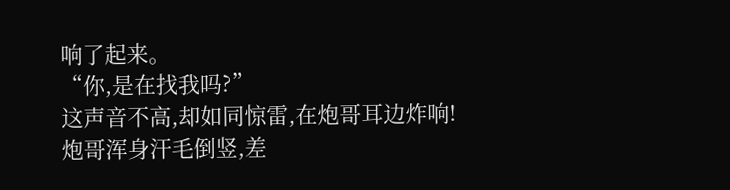响了起来。
“你,是在找我吗?”
这声音不高,却如同惊雷,在炮哥耳边炸响!
炮哥浑身汗毛倒竖,差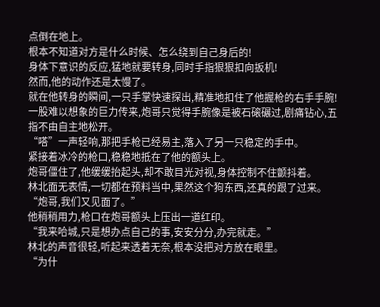点倒在地上。
根本不知道对方是什么时候、怎么绕到自己身后的!
身体下意识的反应,猛地就要转身,同时手指狠狠扣向扳机!
然而,他的动作还是太慢了。
就在他转身的瞬间,一只手掌快速探出,精准地扣住了他握枪的右手手腕!
一股难以想象的巨力传来,炮哥只觉得手腕像是被石磙碾过,剧痛钻心,五指不由自主地松开。
“嗒”一声轻响,那把手枪已经易主,落入了另一只稳定的手中。
紧接着冰冷的枪口,稳稳地抵在了他的额头上。
炮哥僵住了,他缓缓抬起头,却不敢目光对视,身体控制不住颤抖着。
林北面无表情,一切都在预料当中,果然这个狗东西,还真的跟了过来。
“炮哥,我们又见面了。”
他稍稍用力,枪口在炮哥额头上压出一道红印。
“我来哈城,只是想办点自己的事,安安分分,办完就走。”
林北的声音很轻,听起来透着无奈,根本没把对方放在眼里。
“为什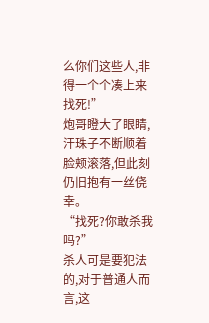么你们这些人,非得一个个凑上来找死!”
炮哥瞪大了眼睛,汗珠子不断顺着脸颊滚落,但此刻仍旧抱有一丝侥幸。
“找死?你敢杀我吗?”
杀人可是要犯法的,对于普通人而言,这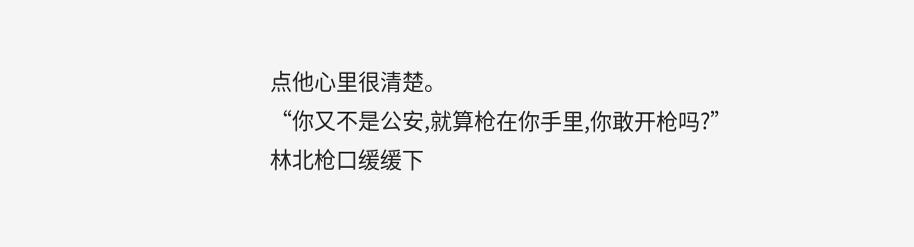点他心里很清楚。
“你又不是公安,就算枪在你手里,你敢开枪吗?”
林北枪口缓缓下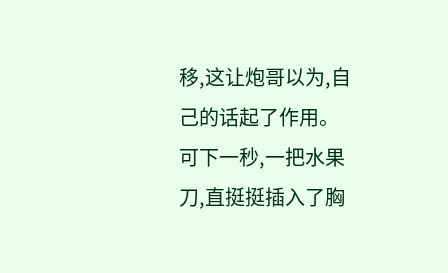移,这让炮哥以为,自己的话起了作用。
可下一秒,一把水果刀,直挺挺插入了胸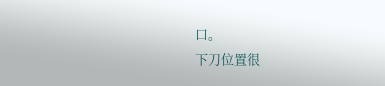口。
下刀位置很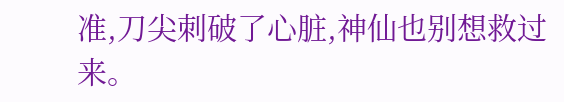准,刀尖刺破了心脏,神仙也别想救过来。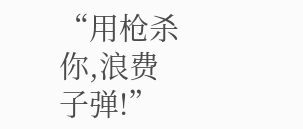“用枪杀你,浪费子弹!”